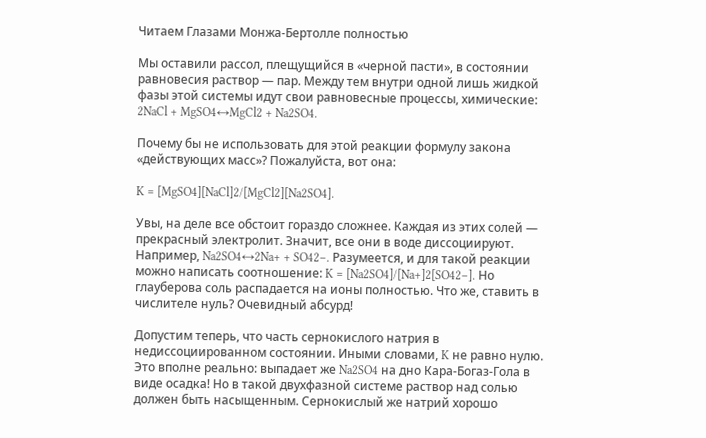Читаем Глазами Монжа-Бертолле полностью

Мы оставили рассол, плещущийся в «черной пасти», в состоянии равновесия раствор — пар. Между тем внутри одной лишь жидкой фазы этой системы идут свои равновесные процессы, химические: 2NaCl + MgSO4↔MgCl2 + Na2SO4.

Почему бы не использовать для этой реакции формулу закона «действующих масс»? Пожалуйста, вот она:

K = [MgSO4][NaCl]2/[MgCl2][Na2SO4].

Увы, на деле все обстоит гораздо сложнее. Каждая из этих солей — прекрасный электролит. Значит, все они в воде диссоциируют. Например, Na2SO4↔2Na+ + SO42–. Разумеется, и для такой реакции можно написать соотношение: K = [Na2SO4]/[Na+]2[SO42–]. Но глауберова соль распадается на ионы полностью. Что же, ставить в числителе нуль? Очевидный абсурд!

Допустим теперь, что часть сернокислого натрия в недиссоциированном состоянии. Иными словами, K не равно нулю. Это вполне реально: выпадает же Na2SO4 на дно Кара-Богаз-Гола в виде осадка! Но в такой двухфазной системе раствор над солью должен быть насыщенным. Сернокислый же натрий хорошо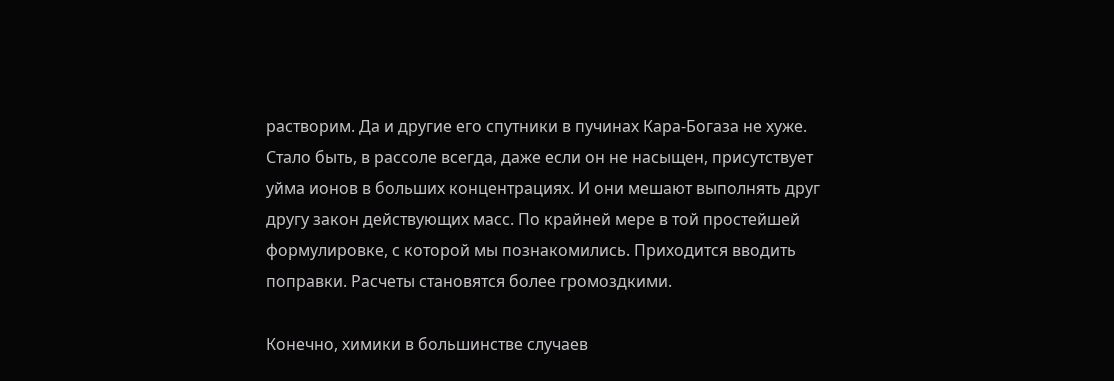растворим. Да и другие его спутники в пучинах Кара-Богаза не хуже. Стало быть, в рассоле всегда, даже если он не насыщен, присутствует уйма ионов в больших концентрациях. И они мешают выполнять друг другу закон действующих масс. По крайней мере в той простейшей формулировке, с которой мы познакомились. Приходится вводить поправки. Расчеты становятся более громоздкими.

Конечно, химики в большинстве случаев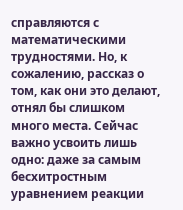справляются с математическими трудностями. Но, к сожалению, рассказ о том, как они это делают, отнял бы слишком много места. Сейчас важно усвоить лишь одно: даже за самым бесхитростным уравнением реакции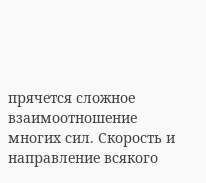прячется сложное взаимоотношение многих сил. Скорость и направление всякого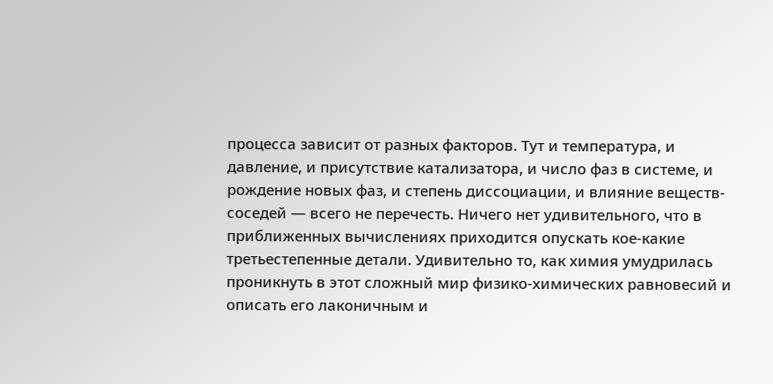процесса зависит от разных факторов. Тут и температура, и давление, и присутствие катализатора, и число фаз в системе, и рождение новых фаз, и степень диссоциации, и влияние веществ-соседей — всего не перечесть. Ничего нет удивительного, что в приближенных вычислениях приходится опускать кое-какие третьестепенные детали. Удивительно то, как химия умудрилась проникнуть в этот сложный мир физико-химических равновесий и описать его лаконичным и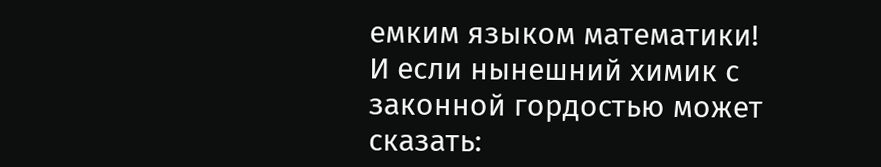емким языком математики! И если нынешний химик с законной гордостью может сказать: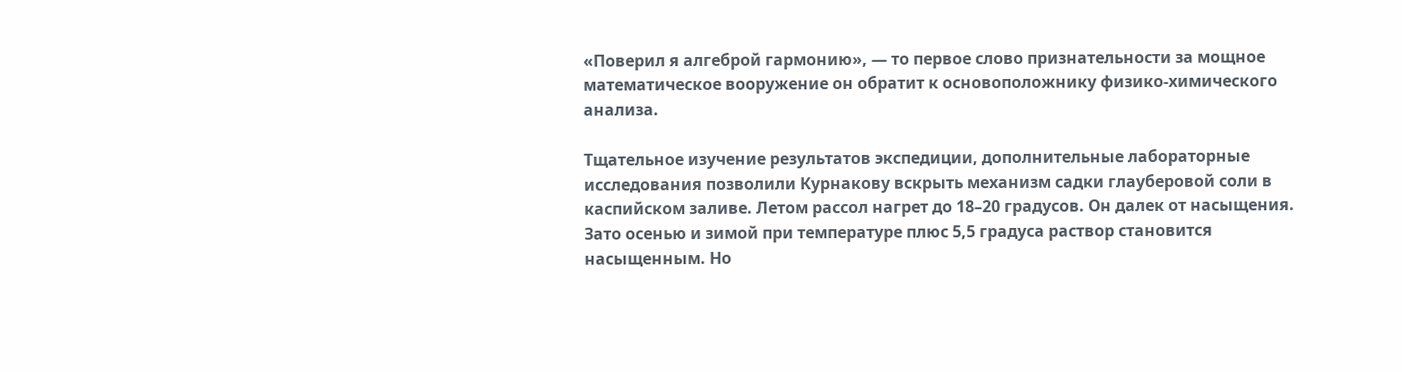«Поверил я алгеброй гармонию», — то первое слово признательности за мощное математическое вооружение он обратит к основоположнику физико-химического анализа.

Тщательное изучение результатов экспедиции, дополнительные лабораторные исследования позволили Курнакову вскрыть механизм садки глауберовой соли в каспийском заливе. Летом рассол нагрет до 18–20 градусов. Он далек от насыщения. Зато осенью и зимой при температуре плюс 5,5 градуса раствор становится насыщенным. Но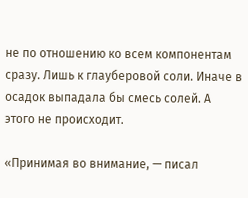не по отношению ко всем компонентам сразу. Лишь к глауберовой соли. Иначе в осадок выпадала бы смесь солей. А этого не происходит.

«Принимая во внимание, — писал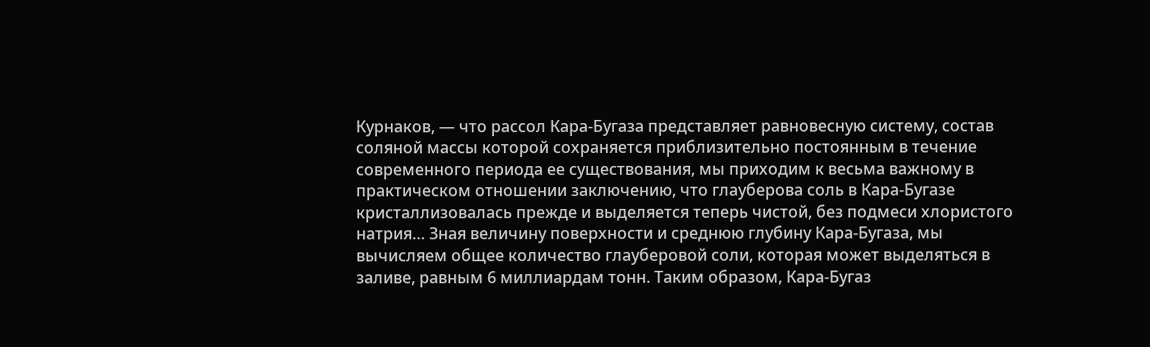Курнаков, — что рассол Кара-Бугаза представляет равновесную систему, состав соляной массы которой сохраняется приблизительно постоянным в течение современного периода ее существования, мы приходим к весьма важному в практическом отношении заключению, что глауберова соль в Кара-Бугазе кристаллизовалась прежде и выделяется теперь чистой, без подмеси хлористого натрия… Зная величину поверхности и среднюю глубину Кара-Бугаза, мы вычисляем общее количество глауберовой соли, которая может выделяться в заливе, равным 6 миллиардам тонн. Таким образом, Кара-Бугаз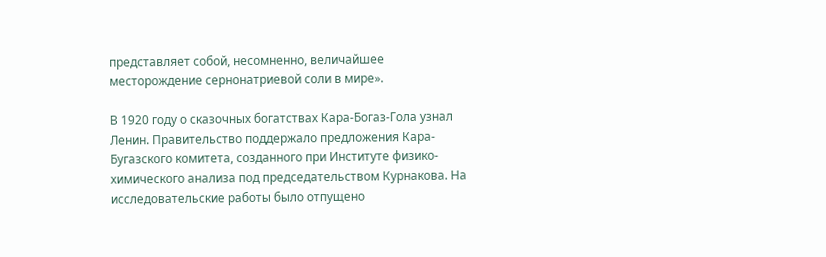представляет собой, несомненно, величайшее месторождение сернонатриевой соли в мире».

В 1920 году о сказочных богатствах Кара-Богаз-Гола узнал Ленин. Правительство поддержало предложения Кара-Бугазского комитета, созданного при Институте физико-химического анализа под председательством Курнакова. На исследовательские работы было отпущено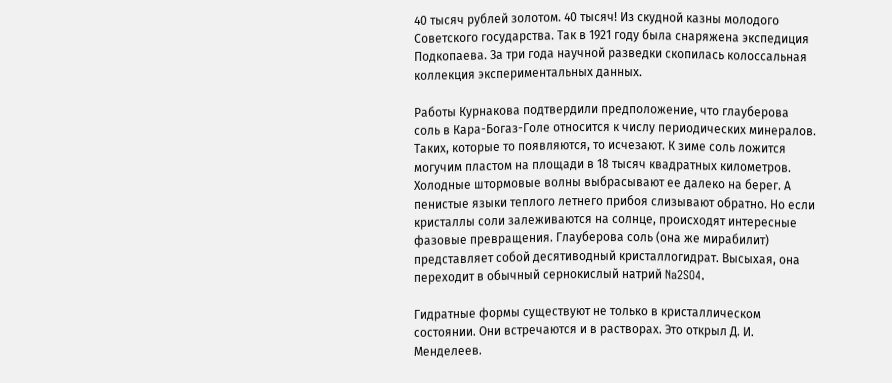40 тысяч рублей золотом. 40 тысяч! Из скудной казны молодого Советского государства. Так в 1921 году была снаряжена экспедиция Подкопаева. За три года научной разведки скопилась колоссальная коллекция экспериментальных данных.

Работы Курнакова подтвердили предположение, что глауберова соль в Кара-Богаз-Голе относится к числу периодических минералов. Таких, которые то появляются, то исчезают. К зиме соль ложится могучим пластом на площади в 18 тысяч квадратных километров. Холодные штормовые волны выбрасывают ее далеко на берег. А пенистые языки теплого летнего прибоя слизывают обратно. Но если кристаллы соли залеживаются на солнце, происходят интересные фазовые превращения. Глауберова соль (она же мирабилит) представляет собой десятиводный кристаллогидрат. Высыхая, она переходит в обычный сернокислый натрий Na2SO4.

Гидратные формы существуют не только в кристаллическом состоянии. Они встречаются и в растворах. Это открыл Д. И. Менделеев.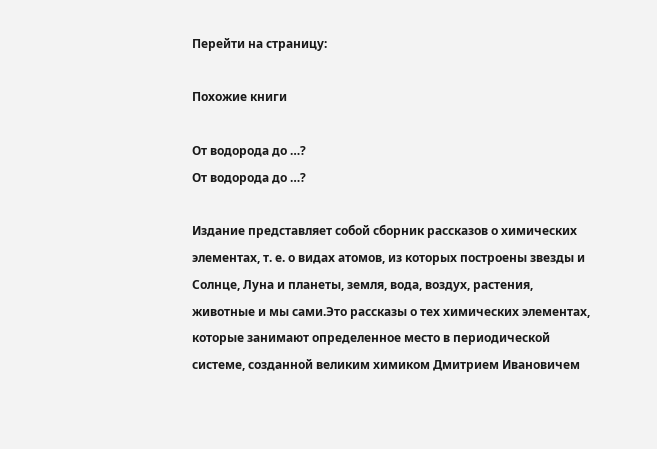Перейти на страницу:

Похожие книги

От водорода до …?
От водорода до …?

Издание представляет собой сборник рассказов о химических элементах, т. е. о видах атомов, из которых построены звезды и Солнце, Луна и планеты, земля, вода, воздух, растения, животные и мы сами.Это рассказы о тех химических элементах, которые занимают определенное место в периодической системе, созданной великим химиком Дмитрием Ивановичем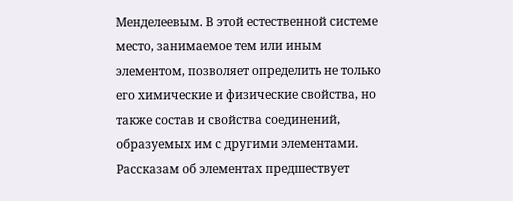Менделеевым. В этой естественной системе место, занимаемое тем или иным элементом, позволяет определить не только его химические и физические свойства, но также состав и свойства соединений, образуемых им с другими элементами. Рассказам об элементах предшествует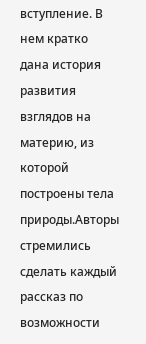вступление. В нем кратко дана история развития взглядов на материю, из которой построены тела природы.Авторы стремились сделать каждый рассказ по возможности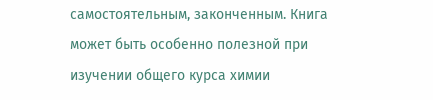самостоятельным, законченным. Книга может быть особенно полезной при изучении общего курса химии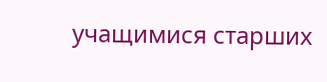учащимися старших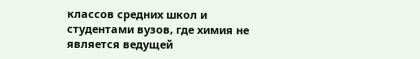классов средних школ и студентами вузов, где химия не является ведущей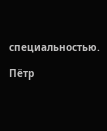специальностью.

Пётр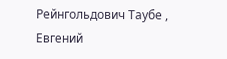Рейнгольдович Таубе , Евгений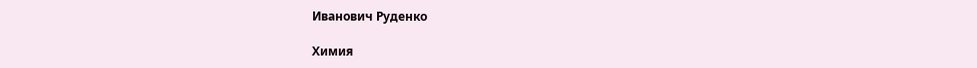Иванович Руденко

Химия